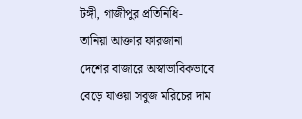টঙ্গী, গাজীপুর প্রতিনিধি-
তানিয়া আক্তার ফারজানা
দেশের বাজারে অস্বাভাবিকভাবে বেড়ে যাওয়া সবুজ মরিচের দাম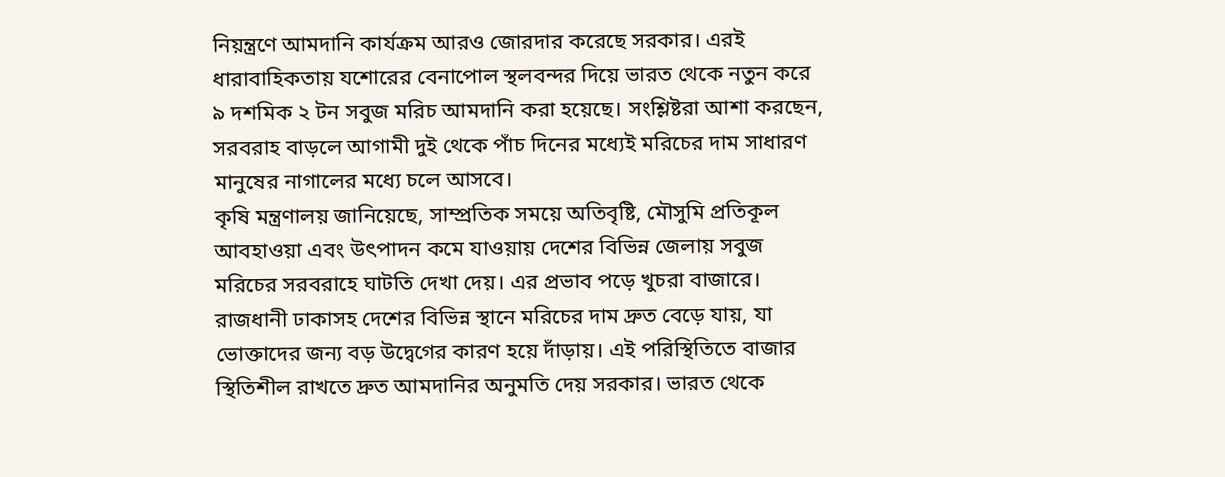নিয়ন্ত্রণে আমদানি কার্যক্রম আরও জোরদার করেছে সরকার। এরই ধারাবাহিকতায় যশোরের বেনাপোল স্থলবন্দর দিয়ে ভারত থেকে নতুন করে ৯ দশমিক ২ টন সবুজ মরিচ আমদানি করা হয়েছে। সংশ্লিষ্টরা আশা করছেন, সরবরাহ বাড়লে আগামী দুই থেকে পাঁচ দিনের মধ্যেই মরিচের দাম সাধারণ মানুষের নাগালের মধ্যে চলে আসবে।
কৃষি মন্ত্রণালয় জানিয়েছে, সাম্প্রতিক সময়ে অতিবৃষ্টি, মৌসুমি প্রতিকূল আবহাওয়া এবং উৎপাদন কমে যাওয়ায় দেশের বিভিন্ন জেলায় সবুজ মরিচের সরবরাহে ঘাটতি দেখা দেয়। এর প্রভাব পড়ে খুচরা বাজারে। রাজধানী ঢাকাসহ দেশের বিভিন্ন স্থানে মরিচের দাম দ্রুত বেড়ে যায়, যা ভোক্তাদের জন্য বড় উদ্বেগের কারণ হয়ে দাঁড়ায়। এই পরিস্থিতিতে বাজার স্থিতিশীল রাখতে দ্রুত আমদানির অনুমতি দেয় সরকার। ভারত থেকে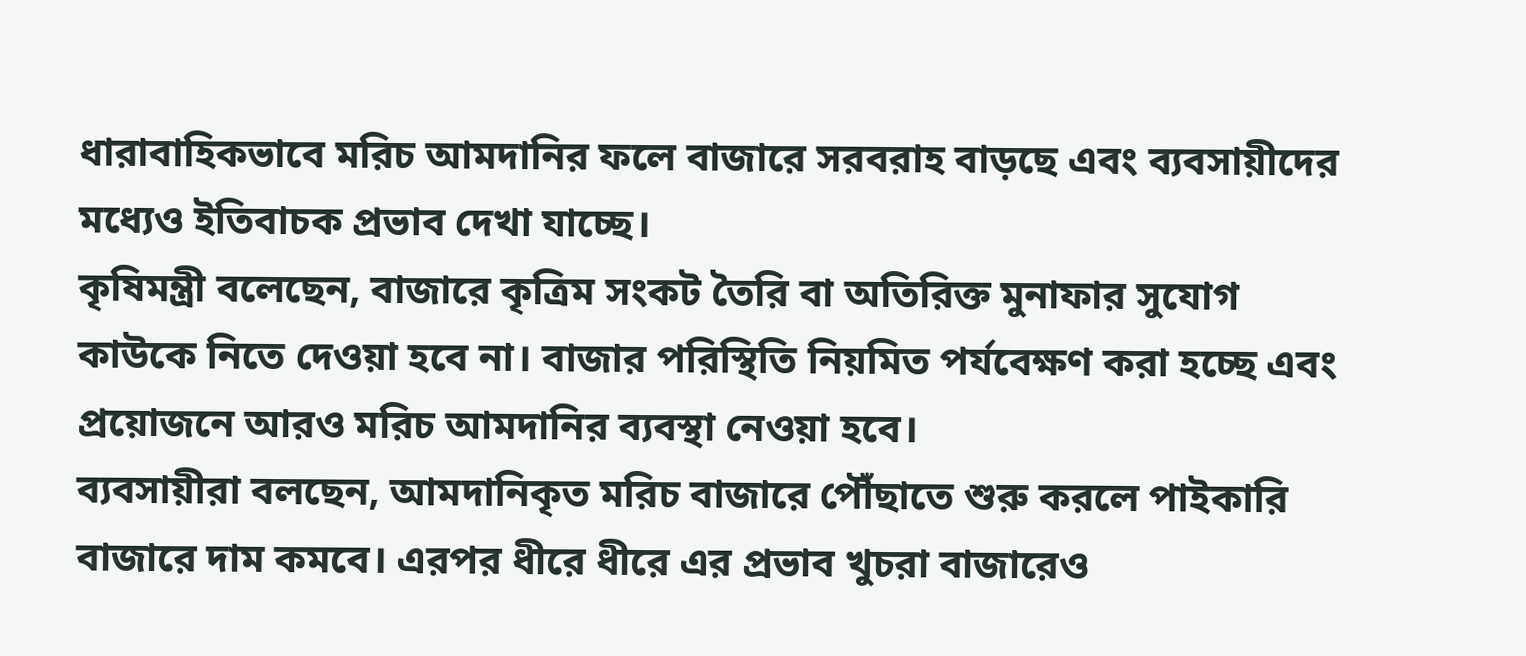ধারাবাহিকভাবে মরিচ আমদানির ফলে বাজারে সরবরাহ বাড়ছে এবং ব্যবসায়ীদের মধ্যেও ইতিবাচক প্রভাব দেখা যাচ্ছে।
কৃষিমন্ত্রী বলেছেন, বাজারে কৃত্রিম সংকট তৈরি বা অতিরিক্ত মুনাফার সুযোগ কাউকে নিতে দেওয়া হবে না। বাজার পরিস্থিতি নিয়মিত পর্যবেক্ষণ করা হচ্ছে এবং প্রয়োজনে আরও মরিচ আমদানির ব্যবস্থা নেওয়া হবে।
ব্যবসায়ীরা বলছেন, আমদানিকৃত মরিচ বাজারে পৌঁছাতে শুরু করলে পাইকারি বাজারে দাম কমবে। এরপর ধীরে ধীরে এর প্রভাব খুচরা বাজারেও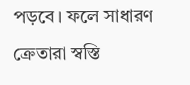পড়বে। ফলে সাধারণ ক্রেতারা স্বস্তি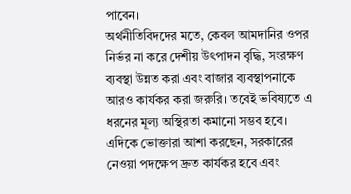পাবেন।
অর্থনীতিবিদদের মতে, কেবল আমদানির ওপর নির্ভর না করে দেশীয় উৎপাদন বৃদ্ধি, সংরক্ষণ ব্যবস্থা উন্নত করা এবং বাজার ব্যবস্থাপনাকে আরও কার্যকর করা জরুরি। তবেই ভবিষ্যতে এ ধরনের মূল্য অস্থিরতা কমানো সম্ভব হবে। এদিকে ভোক্তারা আশা করছেন, সরকারের নেওয়া পদক্ষেপ দ্রুত কার্যকর হবে এবং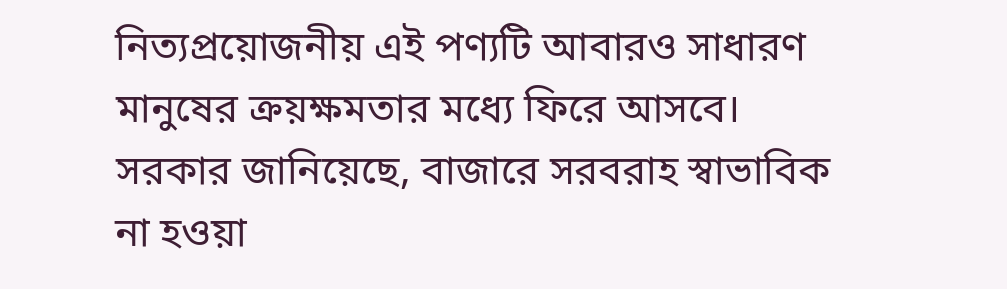নিত্যপ্রয়োজনীয় এই পণ্যটি আবারও সাধারণ মানুষের ক্রয়ক্ষমতার মধ্যে ফিরে আসবে। সরকার জানিয়েছে, বাজারে সরবরাহ স্বাভাবিক না হওয়া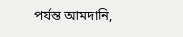পর্যন্ত আমদানি,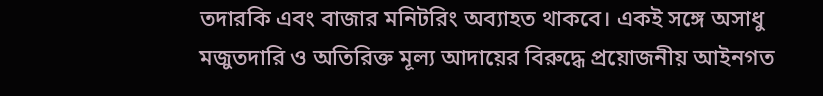তদারকি এবং বাজার মনিটরিং অব্যাহত থাকবে। একই সঙ্গে অসাধু মজুতদারি ও অতিরিক্ত মূল্য আদায়ের বিরুদ্ধে প্রয়োজনীয় আইনগত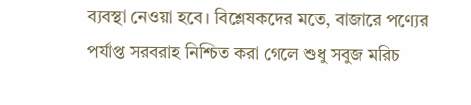ব্যবস্থা নেওয়া হবে। বিশ্লেষকদের মতে, বাজারে পণ্যের পর্যাপ্ত সরবরাহ নিশ্চিত করা গেলে শুধু সবুজ মরিচ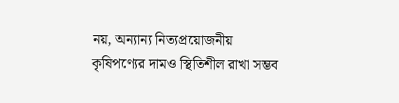নয়, অন্যান্য নিত্যপ্রয়োজনীয় কৃষিপণ্যের দামও স্থিতিশীল রাখা সম্ভব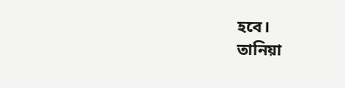হবে।
তানিয়া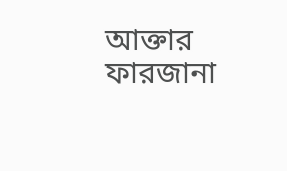আক্তার ফারজানা